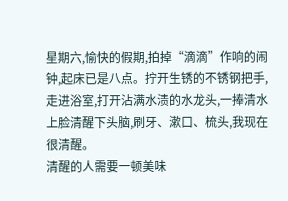星期六,愉快的假期,拍掉“滴滴”作响的闹钟,起床已是八点。拧开生锈的不锈钢把手,走进浴室,打开沾满水渍的水龙头,一捧清水上脸清醒下头脑,刷牙、漱口、梳头,我现在很清醒。
清醒的人需要一顿美味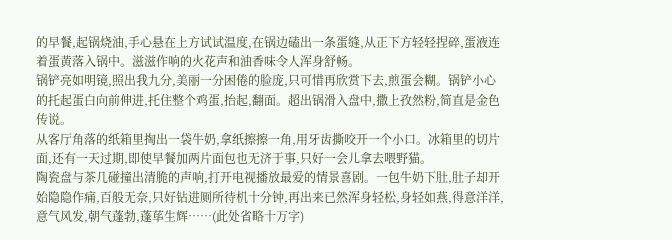的早餐,起锅烧油,手心悬在上方试试温度,在锅边磕出一条蛋缝,从正下方轻轻捏碎,蛋液连着蛋黄落入锅中。滋滋作响的火花声和油香味令人浑身舒畅。
锅铲亮如明镜,照出我九分,美丽一分困倦的脸庞,只可惜再欣赏下去,煎蛋会糊。锅铲小心的托起蛋白向前伸进,托住整个鸡蛋,抬起,翻面。超出锅滑入盘中,撒上孜然粉,简直是金色传说。
从客厅角落的纸箱里掏出一袋牛奶,拿纸擦擦一角,用牙齿撕咬开一个小口。冰箱里的切片面,还有一天过期,即使早餐加两片面包也无济于事,只好一会儿拿去喂野猫。
陶瓷盘与茶几碰撞出清脆的声响,打开电视播放最爱的情景喜剧。一包牛奶下肚,肚子却开始隐隐作痛,百般无奈,只好钻进厕所待机十分钟,再出来已然浑身轻松,身轻如燕,得意洋洋,意气风发,朝气蓬勃,蓬荜生辉……(此处省略十万字)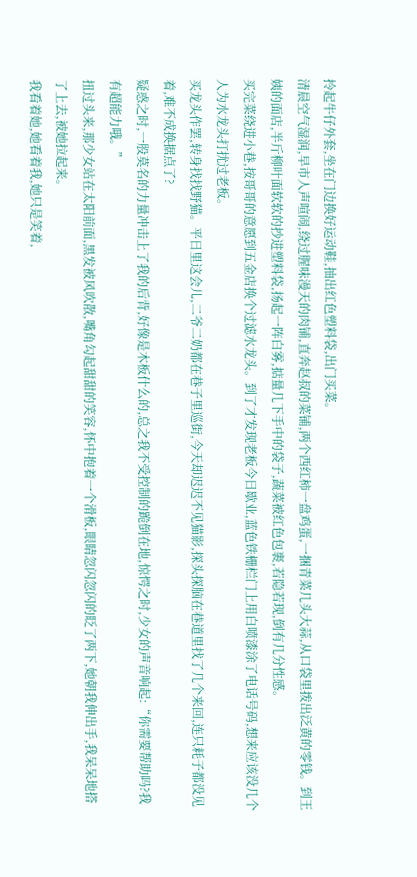拎起牛仔外套,坐在门边换好运动鞋,抽出红色塑料袋,出门买菜。
清晨空气湿润,早市人声喧闹,绕过腥味漫天的肉铺,直奔赵叔的菜铺,两个西红柿一盘鸡蛋,一捆青菜几头大蒜,从口袋里拨出泛黄的零钱。到王姨的面店,半斤柳叶面软软的抄进塑料袋,扬起一阵白雾,掂量几下手中的袋子,蔬菜被红色包裹,若隐若现,倒有几分性感。
买完菜绕进小巷,按哥哥的意愿到五金店换个过滤水龙头。到了才发现老板今日歇业,蓝色铁栅栏门上用白喷漆涂了电话号码,想来应该没几个人为水龙头打扰过老板。
买龙头作罢,转身找找野猫。平日里这会儿,二爷二奶都在巷子里巡街,今天却迟迟不见猫影,探头探脑在巷道里找了几个来回,连只耗子都没见着,难不成换据点了?
疑惑之时,一股莫名的力量冲击上了我的后背,好像是木板什么的,总之我不受控制的跪倒在地,惊愕之时,少女的声音响起:“你需要帮助吗?我有超能力哦。”
扭过头来,那少女站在太阳前面,黑发被风吹散,嘴角勾起甜甜的笑容,怀中抱着一个滑板,眼睛忽闪忽闪的眨了两下,她朝我伸出手,我呆呆地搭了上去,被她拉起来。
我看着她,她看着我,她只是笑着,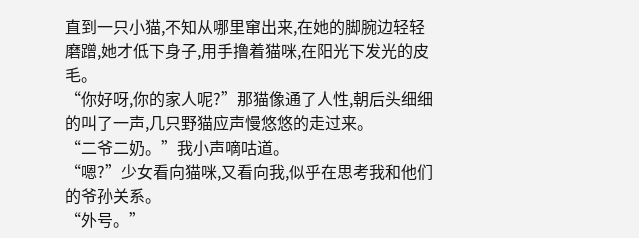直到一只小猫,不知从哪里窜出来,在她的脚腕边轻轻磨蹭,她才低下身子,用手撸着猫咪,在阳光下发光的皮毛。
“你好呀,你的家人呢?”那猫像通了人性,朝后头细细的叫了一声,几只野猫应声慢悠悠的走过来。
“二爷二奶。”我小声嘀咕道。
“嗯?”少女看向猫咪,又看向我,似乎在思考我和他们的爷孙关系。
“外号。”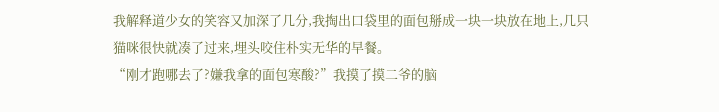我解释道少女的笑容又加深了几分,我掏出口袋里的面包掰成一块一块放在地上,几只猫咪很快就凑了过来,埋头咬住朴实无华的早餐。
“刚才跑哪去了?嫌我拿的面包寒酸?”我摸了摸二爷的脑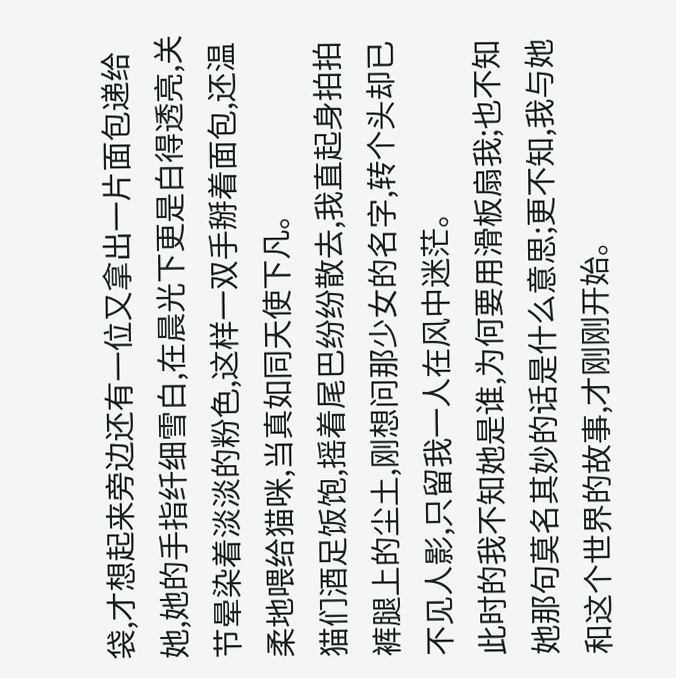袋,才想起来旁边还有一位又拿出一片面包递给她,她的手指纤细雪白,在晨光下更是白得透亮,关节晕染着淡淡的粉色,这样一双手掰着面包,还温柔地喂给猫咪,当真如同天使下凡。
猫们酒足饭饱,摇着尾巴纷纷散去,我直起身拍拍裤腿上的尘土,刚想问那少女的名字,转个头却已不见人影,只留我一人在风中迷茫。
此时的我不知她是谁,为何要用滑板扇我;也不知她那句莫名其妙的话是什么意思;更不知,我与她和这个世界的故事,才刚刚开始。